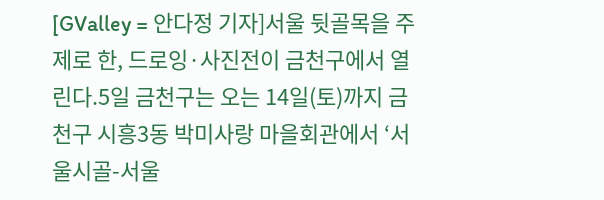[GValley = 안다정 기자]서울 뒷골목을 주제로 한, 드로잉·사진전이 금천구에서 열린다.5일 금천구는 오는 14일(토)까지 금천구 시흥3동 박미사랑 마을회관에서 ‘서울시골-서울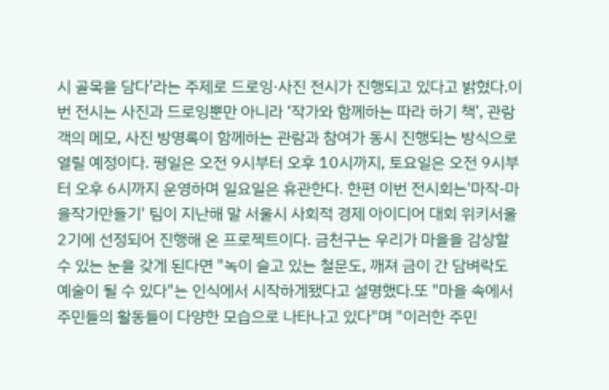시 골목을 담다’라는 주제로 드로잉·사진 전시가 진행되고 있다고 밝혔다.이번 전시는 사진과 드로잉뿐만 아니라 ‘작가와 함께하는 따라 하기 책’, 관람객의 메모, 사진 방명록이 함께하는 관람과 참여가 동시 진행되는 방식으로 열릴 예정이다. 평일은 오전 9시부터 오후 10시까지, 토요일은 오전 9시부터 오후 6시까지 운영하며 일요일은 휴관한다. 한편 이번 전시회는'마작-마을작가만들기' 팀이 지난해 말 서울시 사회적 경제 아이디어 대회 위키서울 2기에 선정되어 진행해 온 프로젝트이다. 금천구는 우리가 마을을 감상할 수 있는 눈을 갖게 된다면 "녹이 슬고 있는 철문도, 깨져 금이 간 담벼락도 예술이 될 수 있다"는 인식에서 시작하게됐다고 설명했다.또 "마을 속에서 주민들의 활동들이 다양한 모습으로 나타나고 있다"며 "이러한 주민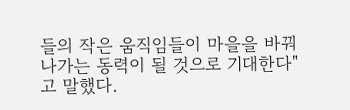들의 작은 움직임들이 마을을 바꿔 나가는 동력이 될 것으로 기대한다"고 말했다.